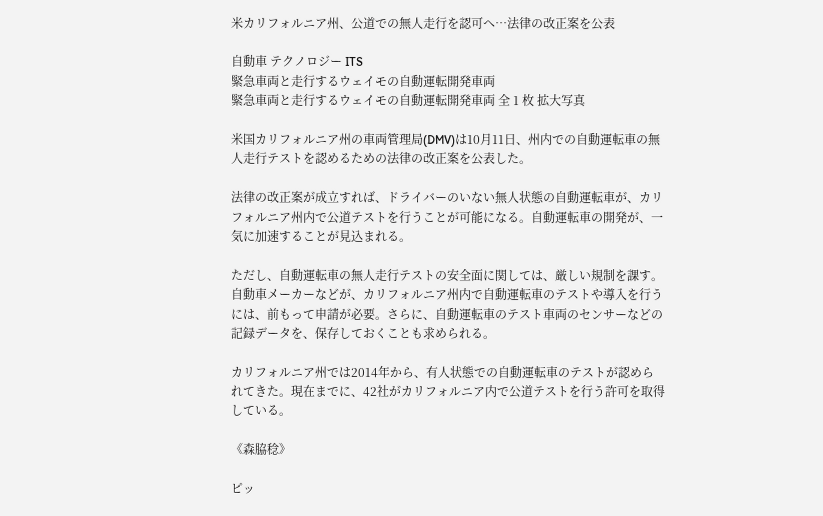米カリフォルニア州、公道での無人走行を認可へ…法律の改正案を公表

自動車 テクノロジー ITS
緊急車両と走行するウェイモの自動運転開発車両
緊急車両と走行するウェイモの自動運転開発車両 全 1 枚 拡大写真

米国カリフォルニア州の車両管理局(DMV)は10月11日、州内での自動運転車の無人走行テストを認めるための法律の改正案を公表した。

法律の改正案が成立すれば、ドライバーのいない無人状態の自動運転車が、カリフォルニア州内で公道テストを行うことが可能になる。自動運転車の開発が、一気に加速することが見込まれる。

ただし、自動運転車の無人走行テストの安全面に関しては、厳しい規制を課す。自動車メーカーなどが、カリフォルニア州内で自動運転車のテストや導入を行うには、前もって申請が必要。さらに、自動運転車のテスト車両のセンサーなどの記録データを、保存しておくことも求められる。

カリフォルニア州では2014年から、有人状態での自動運転車のテストが認められてきた。現在までに、42社がカリフォルニア内で公道テストを行う許可を取得している。

《森脇稔》

ピッ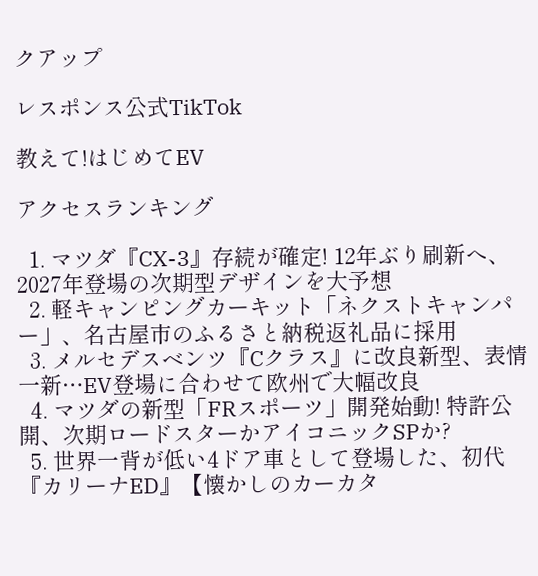クアップ

レスポンス公式TikTok

教えて!はじめてEV

アクセスランキング

  1. マツダ『CX-3』存続が確定! 12年ぶり刷新へ、2027年登場の次期型デザインを大予想
  2. 軽キャンピングカーキット「ネクストキャンパー」、名古屋市のふるさと納税返礼品に採用
  3. メルセデスベンツ『Cクラス』に改良新型、表情一新…EV登場に合わせて欧州で大幅改良
  4. マツダの新型「FRスポーツ」開発始動! 特許公開、次期ロードスターかアイコニックSPか?
  5. 世界一背が低い4ドア車として登場した、初代『カリーナED』【懐かしのカーカタ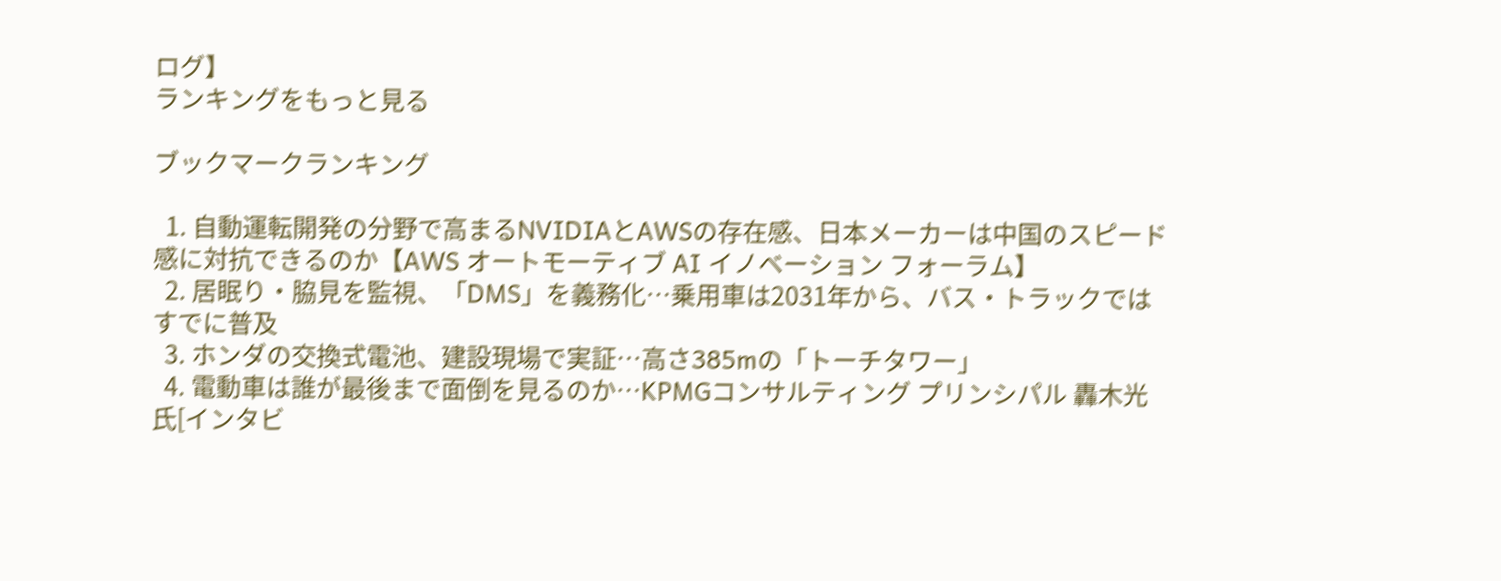ログ】
ランキングをもっと見る

ブックマークランキング

  1. 自動運転開発の分野で高まるNVIDIAとAWSの存在感、日本メーカーは中国のスピード感に対抗できるのか【AWS オートモーティブ AI イノベーション フォーラム】
  2. 居眠り・脇見を監視、「DMS」を義務化…乗用車は2031年から、バス・トラックではすでに普及
  3. ホンダの交換式電池、建設現場で実証…高さ385mの「トーチタワー」
  4. 電動車は誰が最後まで面倒を見るのか…KPMGコンサルティング プリンシパル 轟木光 氏[インタビ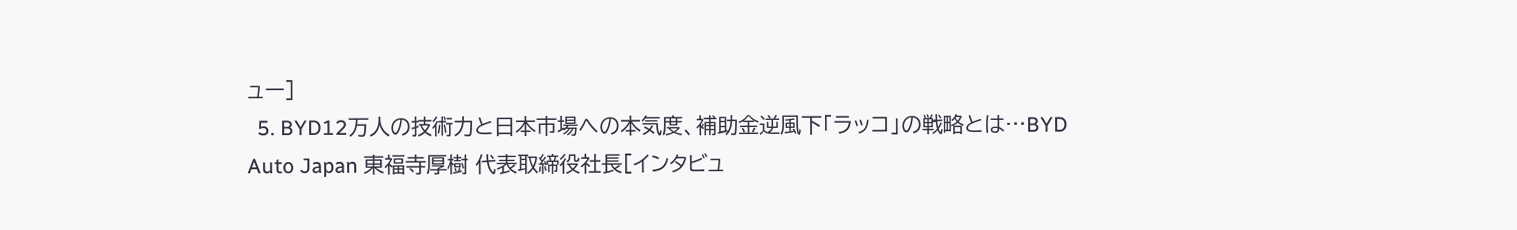ュー]
  5. BYD12万人の技術力と日本市場への本気度、補助金逆風下「ラッコ」の戦略とは…BYD Auto Japan 東福寺厚樹 代表取締役社長[インタビュ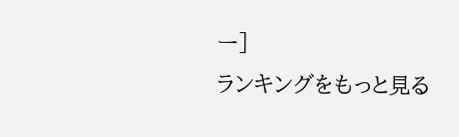ー]
ランキングをもっと見る